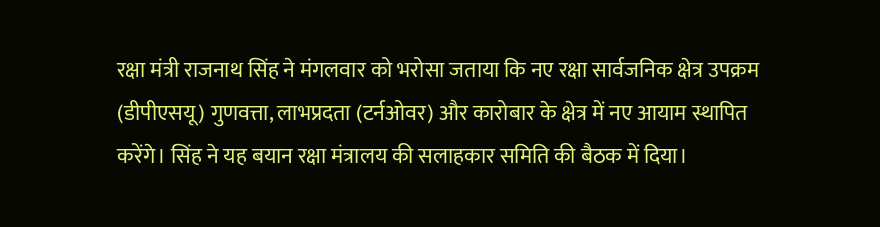रक्षा मंत्री राजनाथ सिंह ने मंगलवार को भरोसा जताया कि नए रक्षा सार्वजनिक क्षेत्र उपक्रम (डीपीएसयू) गुणवत्ता, लाभप्रदता (टर्नओवर) और कारोबार के क्षेत्र में नए आयाम स्थापित करेंगे। सिंह ने यह बयान रक्षा मंत्रालय की सलाहकार समिति की बैठक में दिया।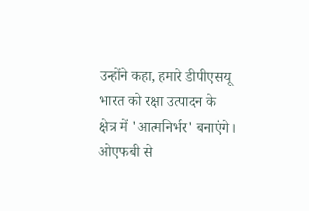उन्होंने कहा, हमारे डीपीएसयू भारत को रक्षा उत्पादन के क्षेत्र में 'आत्मनिर्भर' बनाएंगे।
ओएफबी से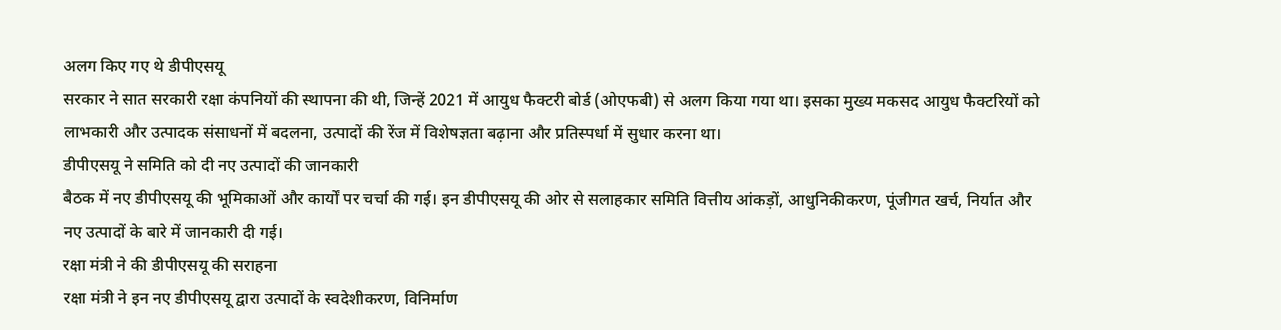अलग किए गए थे डीपीएसयू
सरकार ने सात सरकारी रक्षा कंपनियों की स्थापना की थी, जिन्हें 2021 में आयुध फैक्टरी बोर्ड (ओएफबी) से अलग किया गया था। इसका मुख्य मकसद आयुध फैक्टरियों को लाभकारी और उत्पादक संसाधनों में बदलना, उत्पादों की रेंज में विशेषज्ञता बढ़ाना और प्रतिस्पर्धा में सुधार करना था।
डीपीएसयू ने समिति को दी नए उत्पादों की जानकारी
बैठक में नए डीपीएसयू की भूमिकाओं और कार्यों पर चर्चा की गई। इन डीपीएसयू की ओर से सलाहकार समिति वित्तीय आंकड़ों, आधुनिकीकरण, पूंजीगत खर्च, निर्यात और नए उत्पादों के बारे में जानकारी दी गई।
रक्षा मंत्री ने की डीपीएसयू की सराहना
रक्षा मंत्री ने इन नए डीपीएसयू द्वारा उत्पादों के स्वदेशीकरण, विनिर्माण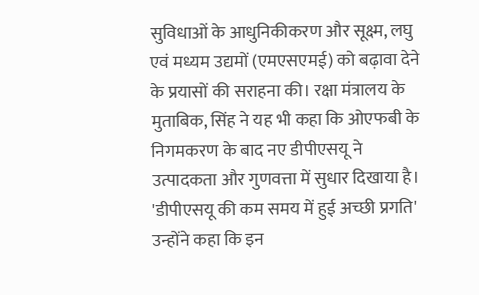सुविधाओं के आधुनिकीकरण और सूक्ष्म, लघु एवं मध्यम उद्यमों (एमएसएमई) को बढ़ावा देने के प्रयासों की सराहना की। रक्षा मंत्रालय के मुताबिक, सिंह ने यह भी कहा कि ओएफबी के निगमकरण के बाद नए डीपीएसयू ने उत्पादकता और गुणवत्ता में सुधार दिखाया है।
'डीपीएसयू की कम समय में हुई अच्छी प्रगति'
उन्होंने कहा कि इन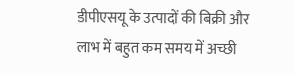डीपीएसयू के उत्पादों की बिक्री और लाभ में बहुत कम समय में अच्छी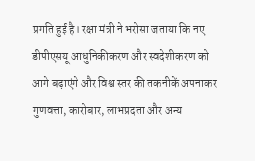प्रगति हुई है। रक्षा मंत्री ने भरोसा जताया कि नए डीपीएसयू आधुनिकीकरण और स्वदेशीकरण को आगे बढ़ाएंगे और विश्व स्तर की तकनीकें अपनाकर गुणवत्ता, कारोबार, लाभप्रदता और अन्य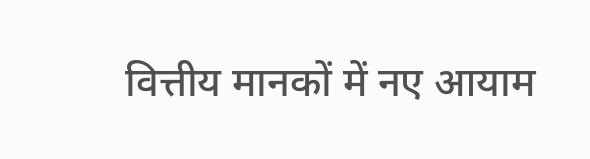वित्तीय मानकों में नए आयाम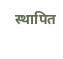स्थापित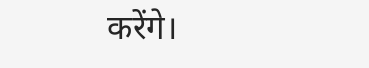करेंगे।